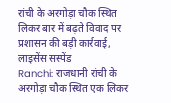रांची के अरगोड़ा चौक स्थित लिकर बार में बढ़ते विवाद पर प्रशासन की बड़ी कार्रवाई, लाइसेंस सस्पेंड
Ranchi: राजधानी रांची के अरगोड़ा चौक स्थित एक लिकर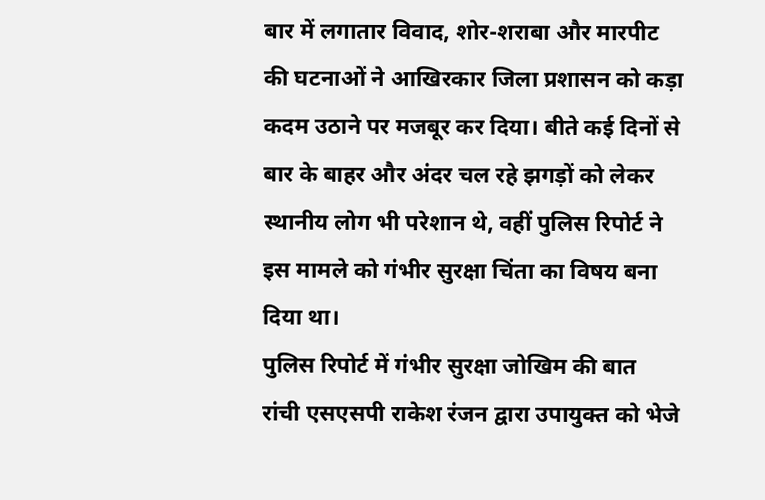बार में लगातार विवाद, शोर-शराबा और मारपीट की घटनाओं ने आखिरकार जिला प्रशासन को कड़ा कदम उठाने पर मजबूर कर दिया। बीते कई दिनों से बार के बाहर और अंदर चल रहे झगड़ों को लेकर स्थानीय लोग भी परेशान थे, वहीं पुलिस रिपोर्ट ने इस मामले को गंभीर सुरक्षा चिंता का विषय बना दिया था।
पुलिस रिपोर्ट में गंभीर सुरक्षा जोखिम की बात
रांची एसएसपी राकेश रंजन द्वारा उपायुक्त को भेजे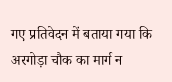गए प्रतिवेदन में बताया गया कि अरगोड़ा चौक का मार्ग न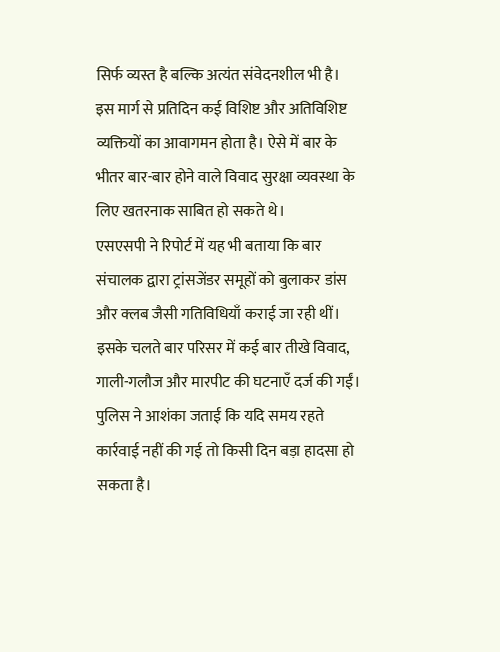सिर्फ व्यस्त है बल्कि अत्यंत संवेदनशील भी है। इस मार्ग से प्रतिदिन कई विशिष्ट और अतिविशिष्ट व्यक्तियों का आवागमन होता है। ऐसे में बार के भीतर बार-बार होने वाले विवाद सुरक्षा व्यवस्था के लिए खतरनाक साबित हो सकते थे।
एसएसपी ने रिपोर्ट में यह भी बताया कि बार संचालक द्वारा ट्रांसजेंडर समूहों को बुलाकर डांस और क्लब जैसी गतिविधियाँ कराई जा रही थीं। इसके चलते बार परिसर में कई बार तीखे विवाद, गाली-गलौज और मारपीट की घटनाएँ दर्ज की गईं। पुलिस ने आशंका जताई कि यदि समय रहते कार्रवाई नहीं की गई तो किसी दिन बड़ा हादसा हो सकता है।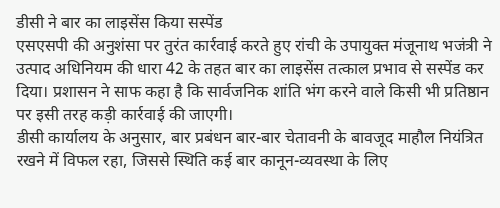डीसी ने बार का लाइसेंस किया सस्पेंड
एसएसपी की अनुशंसा पर तुरंत कार्रवाई करते हुए रांची के उपायुक्त मंजूनाथ भजंत्री ने उत्पाद अधिनियम की धारा 42 के तहत बार का लाइसेंस तत्काल प्रभाव से सस्पेंड कर दिया। प्रशासन ने साफ कहा है कि सार्वजनिक शांति भंग करने वाले किसी भी प्रतिष्ठान पर इसी तरह कड़ी कार्रवाई की जाएगी।
डीसी कार्यालय के अनुसार, बार प्रबंधन बार-बार चेतावनी के बावजूद माहौल नियंत्रित रखने में विफल रहा, जिससे स्थिति कई बार कानून-व्यवस्था के लिए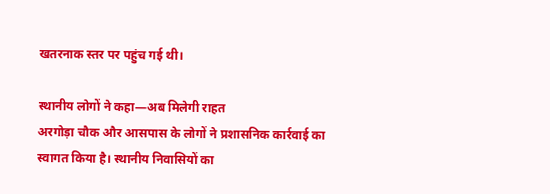खतरनाक स्तर पर पहुंच गई थी।

स्थानीय लोगों ने कहा—अब मिलेगी राहत
अरगोड़ा चौक और आसपास के लोगों ने प्रशासनिक कार्रवाई का स्वागत किया है। स्थानीय निवासियों का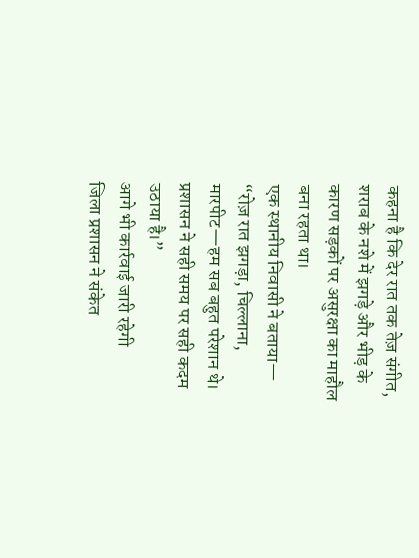कहना है कि देर रात तक तेज़ संगीत, शराब के नशे में झगड़े और भीड़ के कारण सड़कों पर असुरक्षा का माहौल बना रहता था।
एक स्थानीय निवासी ने बताया—
“रोज़ रात झगड़ा, चिल्लाना, मारपीट—हम सब बहुत परेशान थे। प्रशासन ने सही समय पर सही कदम उठाया है।”
आगे भी कार्रवाई जारी रहेगी
जिला प्रशासन ने संकेत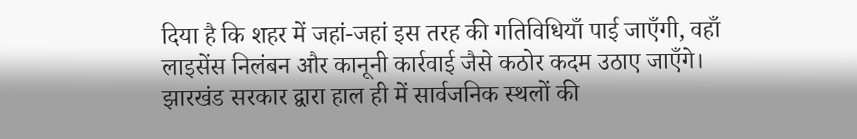दिया है कि शहर में जहां-जहां इस तरह की गतिविधियाँ पाई जाएँगी, वहाँ लाइसेंस निलंबन और कानूनी कार्रवाई जैसे कठोर कदम उठाए जाएँगे। झारखंड सरकार द्वारा हाल ही में सार्वजनिक स्थलों की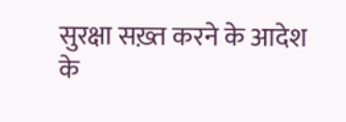सुरक्षा सख़्त करने के आदेश के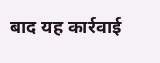बाद यह कार्रवाई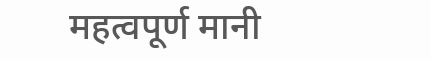महत्वपूर्ण मानी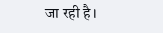जा रही है।